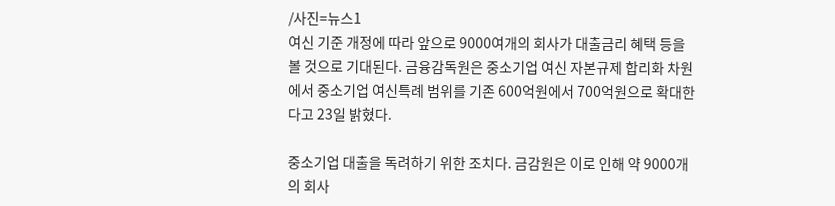/사진=뉴스1
여신 기준 개정에 따라 앞으로 9000여개의 회사가 대출금리 혜택 등을 볼 것으로 기대된다. 금융감독원은 중소기업 여신 자본규제 합리화 차원에서 중소기업 여신특례 범위를 기존 600억원에서 700억원으로 확대한다고 23일 밝혔다.

중소기업 대출을 독려하기 위한 조치다. 금감원은 이로 인해 약 9000개의 회사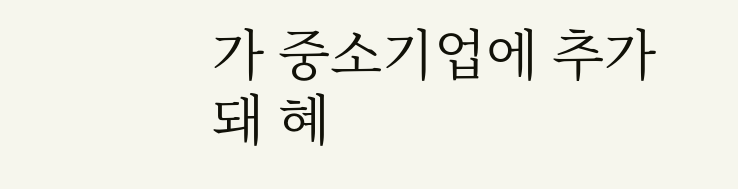가 중소기업에 추가돼 혜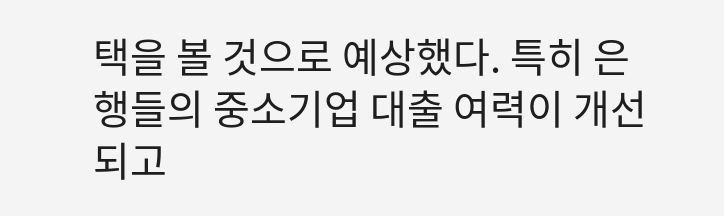택을 볼 것으로 예상했다. 특히 은행들의 중소기업 대출 여력이 개선되고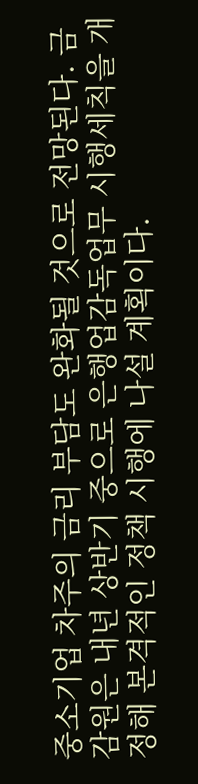중소기업 차주의 금리 부담도 완화될 것으로 전망된다. 금감원은 내년 상반기 중으로 은행업감독업무 시행세칙을 개정해 본격적인 정책 시행에 나설 계획이다.